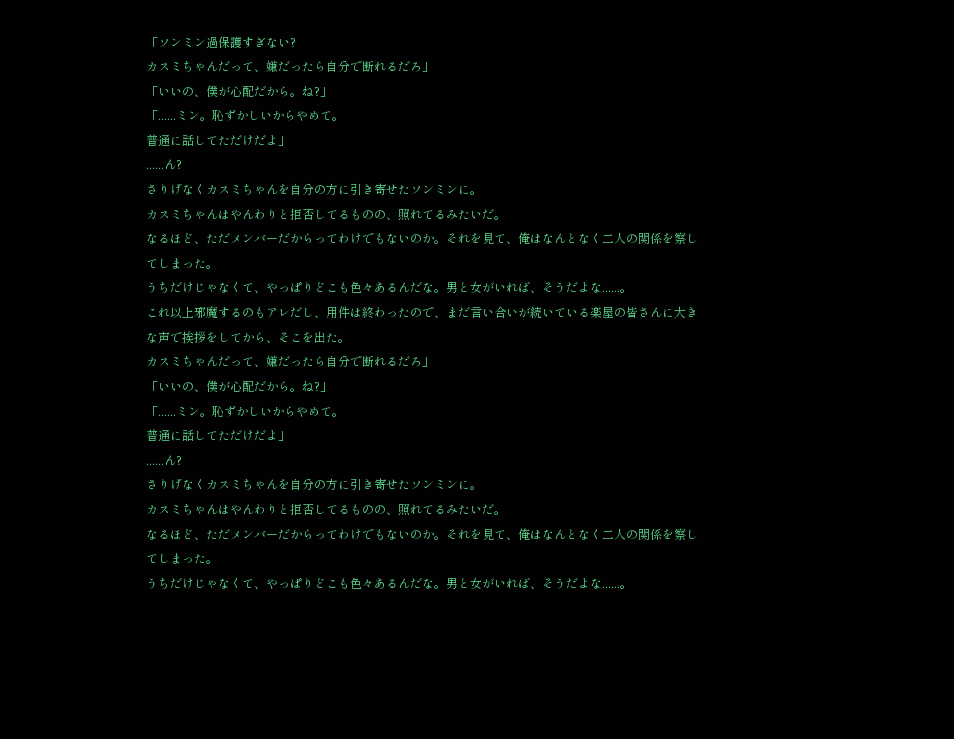「ソンミン過保護すぎない?
カスミちゃんだって、嫌だったら自分で断れるだろ」
「いいの、僕が心配だから。ね?」
「......ミン。恥ずかしいからやめて。
普通に話してただけだよ」
......ん?
さりげなくカスミちゃんを自分の方に引き寄せたソンミンに。
カスミちゃんはやんわりと拒否してるものの、照れてるみたいだ。
なるほど、ただメンバーだからってわけでもないのか。それを見て、俺はなんとなく二人の関係を察してしまった。
うちだけじゃなくて、やっぱりどこも色々あるんだな。男と女がいれば、そうだよな......。
これ以上邪魔するのもアレだし、用件は終わったので、まだ言い合いが続いている楽屋の皆さんに大きな声で挨拶をしてから、そこを出た。
カスミちゃんだって、嫌だったら自分で断れるだろ」
「いいの、僕が心配だから。ね?」
「......ミン。恥ずかしいからやめて。
普通に話してただけだよ」
......ん?
さりげなくカスミちゃんを自分の方に引き寄せたソンミンに。
カスミちゃんはやんわりと拒否してるものの、照れてるみたいだ。
なるほど、ただメンバーだからってわけでもないのか。それを見て、俺はなんとなく二人の関係を察してしまった。
うちだけじゃなくて、やっぱりどこも色々あるんだな。男と女がいれば、そうだよな......。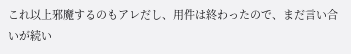これ以上邪魔するのもアレだし、用件は終わったので、まだ言い合いが続い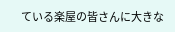ている楽屋の皆さんに大きな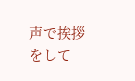声で挨拶をして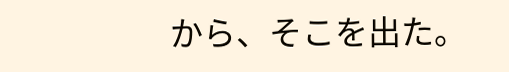から、そこを出た。